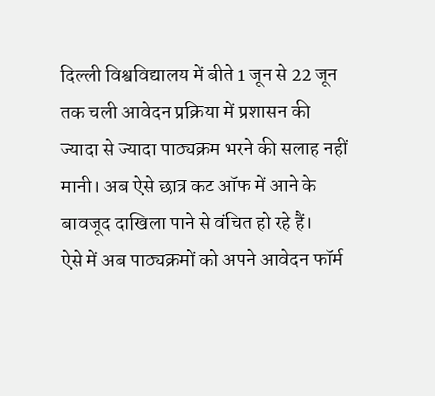दिल्ली विश्वविद्यालय में बीते 1 जून से 22 जून तक चली आवेदन प्रक्रिया में प्रशासन की ज्यादा से ज्यादा पाठ्यक्रम भरने की सलाह नहीं मानी। अब ऐसे छात्र कट ऑफ में आने के बावजूद दाखिला पाने से वंचित हो रहे हैं।
ऐसे में अब पाठ्यक्रमों को अपने आवेदन फॉर्म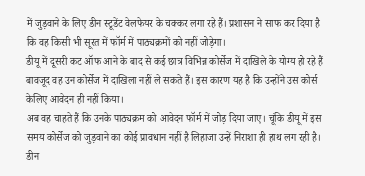में जुड़वाने के लिए डीन स्टूडेंट वेलफेयर के चक्कर लगा रहे हैं। प्रशासन ने साफ कर दिया है कि वह किसी भी सूरत में फॉर्म में पाठ्यक्रमों को नहीं जोड़ेगा।
डीयू में दूसरी कट ऑफ आने के बाद से कई छात्र विभिन्न कोर्सेज में दाखिले के योग्य हो रहे हैं बावजूद वह उन कोर्सेज में दाखिला नहीं ले सकते हैं। इस कारण यह है कि उन्होंने उस कोर्स केलिए आवेदन ही नहीं किया।
अब वह चाहते हैं कि उनके पाठ्यक्रम को आवेदन फॉर्म में जोड़ दिया जाए। चूंकि डीयू में इस समय कोर्सेज को जुड़वाने का कोई प्रावधान नहीं है लिहाजा उन्हें निराशा ही हाथ लग रही है।
डीन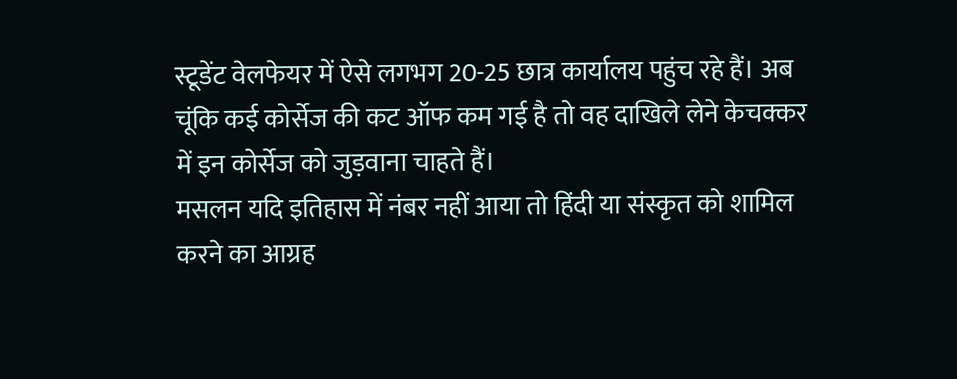स्टूडेंट वेलफेयर में ऐसे लगभग 20-25 छात्र कार्यालय पहुंच रहे हैं। अब चूंकि कई कोर्सेज की कट ऑफ कम गई है तो वह दाखिले लेने केचक्कर में इन कोर्सेज को जुड़वाना चाहते हैं।
मसलन यदि इतिहास में नंबर नहीं आया तो हिंदी या संस्कृत को शामिल करने का आग्रह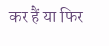कर हैं या फिर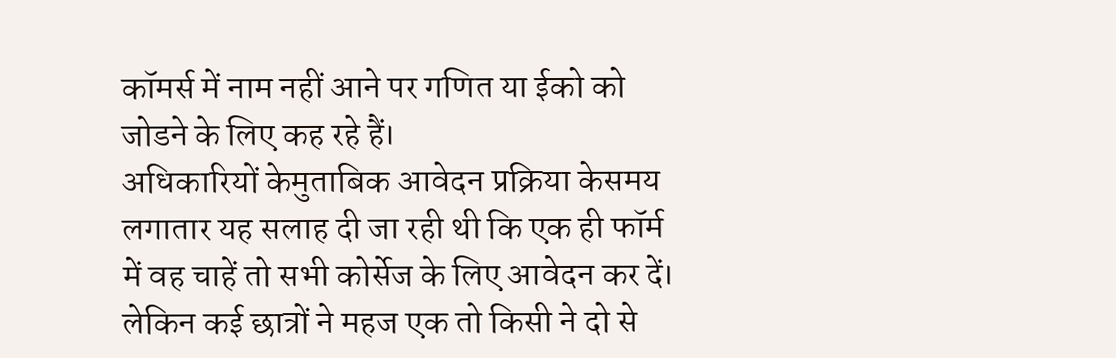कॉमर्स में नाम नहीं आने पर गणित या ईको को जोडने के लिए कह रहे हैं।
अधिकारियों केमुताबिक आवेदन प्रक्रिया केसमय लगातार यह सलाह दी जा रही थी कि एक ही फॉर्म में वह चाहें तो सभी कोर्सेज के लिए आवेदन कर दें। लेकिन कई छात्रों ने महज एक तो किसी ने दो से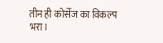तीन ही कोर्सेज का विकल्प भरा।